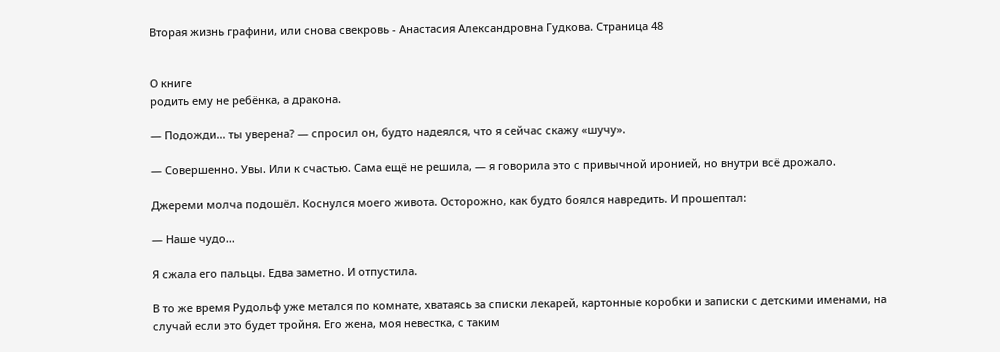Вторая жизнь графини, или снова свекровь - Анастасия Александровна Гудкова. Страница 48


О книге
родить ему не ребёнка, а дракона.

— Подожди... ты уверена? — спросил он, будто надеялся, что я сейчас скажу «шучу».

— Совершенно. Увы. Или к счастью. Сама ещё не решила, — я говорила это с привычной иронией, но внутри всё дрожало.

Джереми молча подошёл. Коснулся моего живота. Осторожно, как будто боялся навредить. И прошептал:

— Наше чудо...

Я сжала его пальцы. Едва заметно. И отпустила.

В то же время Рудольф уже метался по комнате, хватаясь за списки лекарей, картонные коробки и записки с детскими именами, на случай если это будет тройня. Его жена, моя невестка, с таким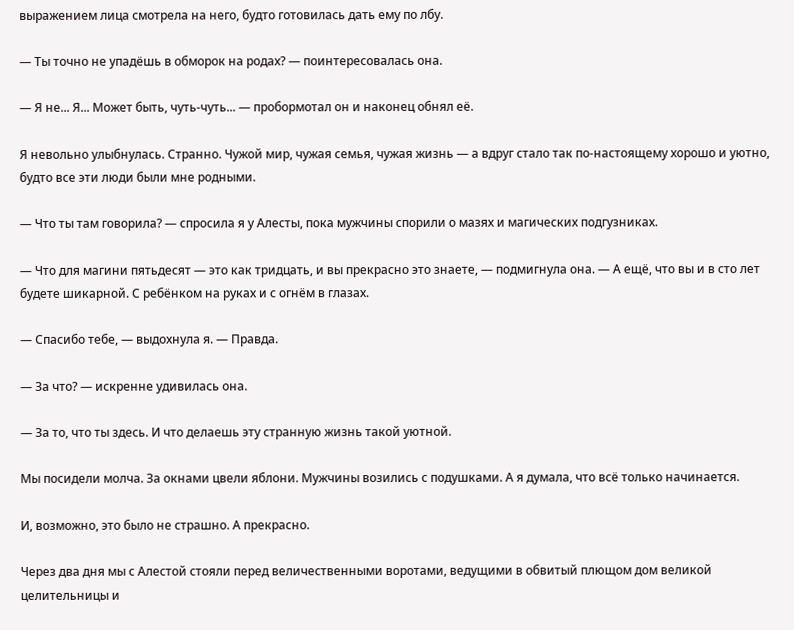выражением лица смотрела на него, будто готовилась дать ему по лбу.

— Ты точно не упадёшь в обморок на родах? — поинтересовалась она.

— Я не... Я... Может быть, чуть-чуть... — пробормотал он и наконец обнял её.

Я невольно улыбнулась. Странно. Чужой мир, чужая семья, чужая жизнь — а вдруг стало так по-настоящему хорошо и уютно, будто все эти люди были мне родными.

— Что ты там говорила? — спросила я у Алесты, пока мужчины спорили о мазях и магических подгузниках.

— Что для магини пятьдесят — это как тридцать, и вы прекрасно это знаете, — подмигнула она. — А ещё, что вы и в сто лет будете шикарной. С ребёнком на руках и с огнём в глазах.

— Спасибо тебе, — выдохнула я. — Правда.

— За что? — искренне удивилась она.

— За то, что ты здесь. И что делаешь эту странную жизнь такой уютной.

Мы посидели молча. За окнами цвели яблони. Мужчины возились с подушками. А я думала, что всё только начинается.

И, возможно, это было не страшно. А прекрасно.

Через два дня мы с Алестой стояли перед величественными воротами, ведущими в обвитый плющом дом великой целительницы и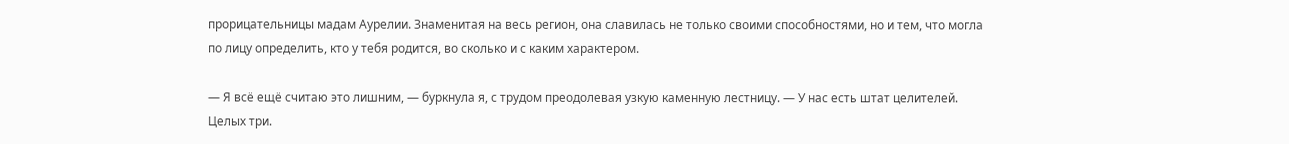прорицательницы мадам Аурелии. Знаменитая на весь регион, она славилась не только своими способностями, но и тем, что могла по лицу определить, кто у тебя родится, во сколько и с каким характером.

— Я всё ещё считаю это лишним, — буркнула я, с трудом преодолевая узкую каменную лестницу. — У нас есть штат целителей. Целых три.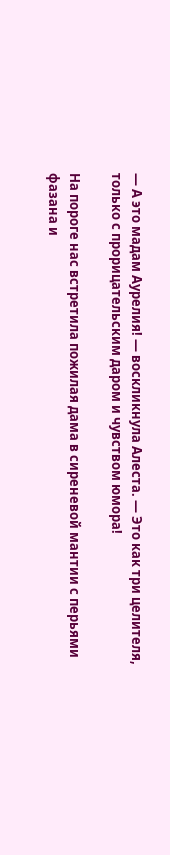— А это мадам Аурелия! — воскликнула Алеста. — Это как три целителя, только с прорицательским даром и чувством юмора!

На пороге нас встретила пожилая дама в сиреневой мантии с перьями фазана и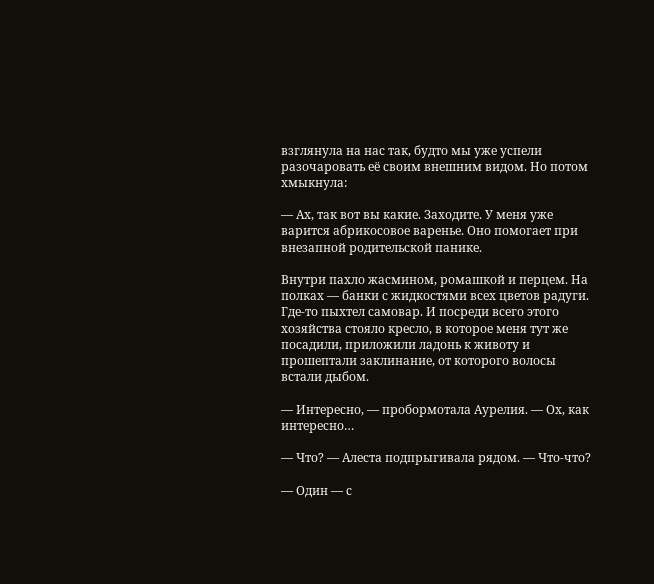взглянула на нас так, будто мы уже успели разочаровать её своим внешним видом. Но потом хмыкнула:

— Ах, так вот вы какие. Заходите. У меня уже варится абрикосовое варенье. Оно помогает при внезапной родительской панике.

Внутри пахло жасмином, ромашкой и перцем. На полках — банки с жидкостями всех цветов радуги. Где-то пыхтел самовар. И посреди всего этого хозяйства стояло кресло, в которое меня тут же посадили, приложили ладонь к животу и прошептали заклинание, от которого волосы встали дыбом.

— Интересно, — пробормотала Аурелия. — Ох, как интересно…

— Что? — Алеста подпрыгивала рядом. — Что-что?

— Один — с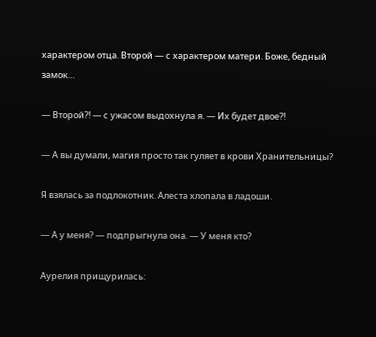характером отца. Второй — с характером матери. Боже, бедный замок…

— Второй?! — с ужасом выдохнула я. — Их будет двое?!

— А вы думали, магия просто так гуляет в крови Хранительницы?

Я взялась за подлокотник. Алеста хлопала в ладоши.

— А у меня? — подпрыгнула она. — У меня кто?

Аурелия прищурилась: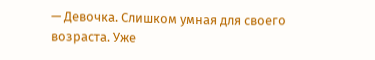— Девочка. Слишком умная для своего возраста. Уже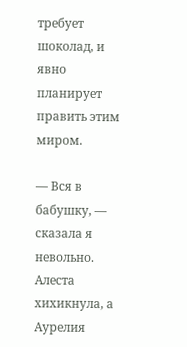требует шоколад, и явно планирует править этим миром.

— Вся в бабушку, — сказала я невольно. Алеста хихикнула, а Аурелия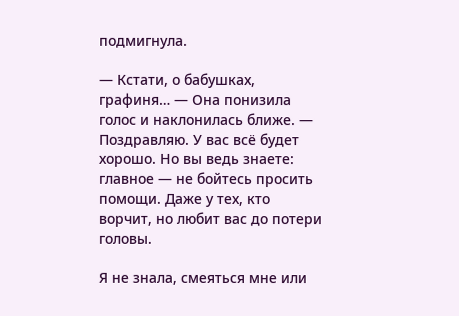подмигнула.

— Кстати, о бабушках, графиня… — Она понизила голос и наклонилась ближе. — Поздравляю. У вас всё будет хорошо. Но вы ведь знаете: главное — не бойтесь просить помощи. Даже у тех, кто ворчит, но любит вас до потери головы.

Я не знала, смеяться мне или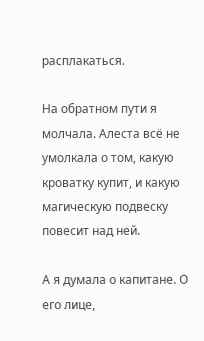расплакаться.

На обратном пути я молчала. Алеста всё не умолкала о том, какую кроватку купит, и какую магическую подвеску повесит над ней.

А я думала о капитане. О его лице,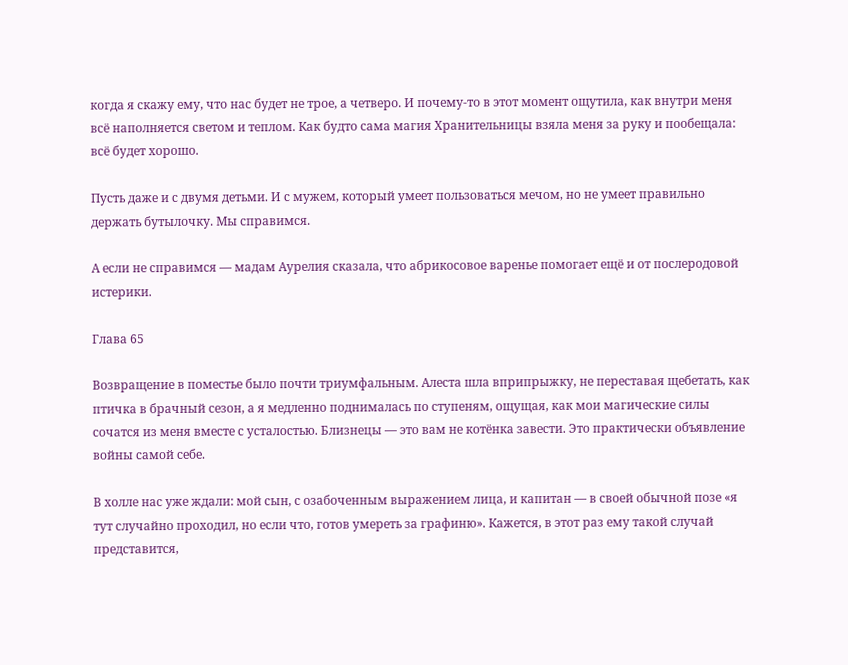когда я скажу ему, что нас будет не трое, а четверо. И почему-то в этот момент ощутила, как внутри меня всё наполняется светом и теплом. Как будто сама магия Хранительницы взяла меня за руку и пообещала: всё будет хорошо.

Пусть даже и с двумя детьми. И с мужем, который умеет пользоваться мечом, но не умеет правильно держать бутылочку. Мы справимся.

А если не справимся — мадам Аурелия сказала, что абрикосовое варенье помогает ещё и от послеродовой истерики.

Глава 65

Возвращение в поместье было почти триумфальным. Алеста шла вприпрыжку, не переставая щебетать, как птичка в брачный сезон, а я медленно поднималась по ступеням, ощущая, как мои магические силы сочатся из меня вместе с усталостью. Близнецы — это вам не котёнка завести. Это практически объявление войны самой себе.

В холле нас уже ждали: мой сын, с озабоченным выражением лица, и капитан — в своей обычной позе «я тут случайно проходил, но если что, готов умереть за графиню». Кажется, в этот раз ему такой случай представится,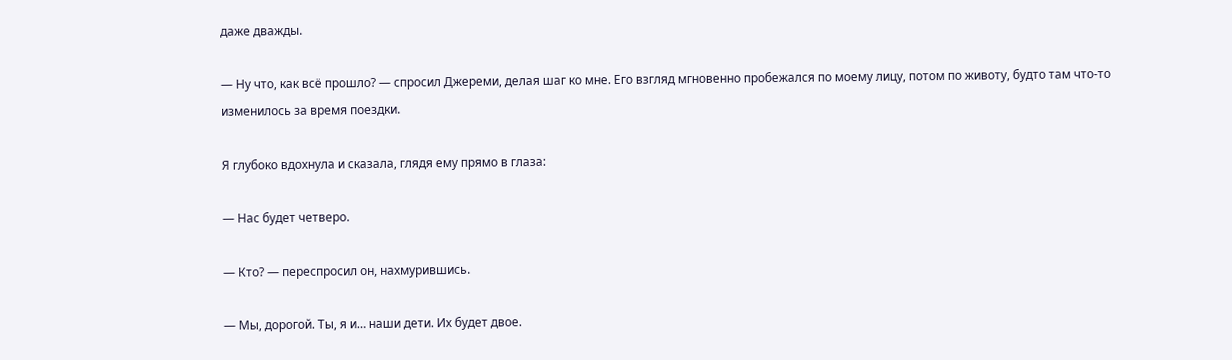даже дважды.

— Ну что, как всё прошло? — спросил Джереми, делая шаг ко мне. Его взгляд мгновенно пробежался по моему лицу, потом по животу, будто там что-то изменилось за время поездки.

Я глубоко вдохнула и сказала, глядя ему прямо в глаза:

— Нас будет четверо.

— Кто? — переспросил он, нахмурившись.

— Мы, дорогой. Ты, я и… наши дети. Их будет двое.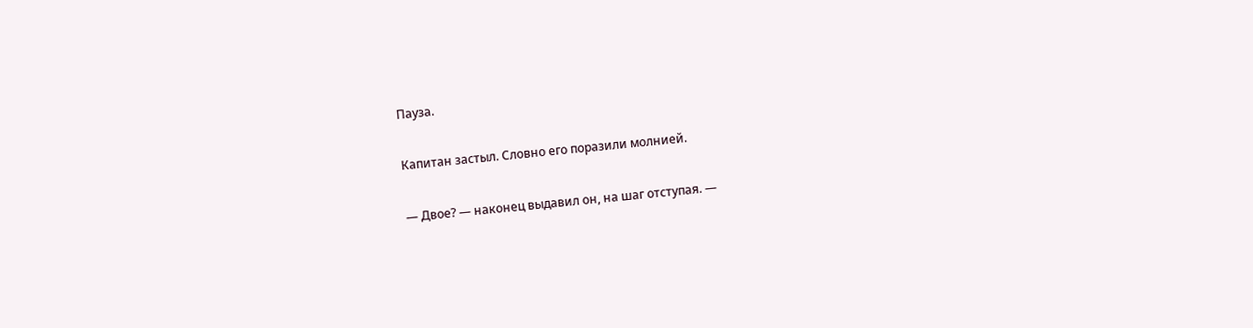Пауза.

Капитан застыл. Словно его поразили молнией.

— Двое? — наконец выдавил он, на шаг отступая. —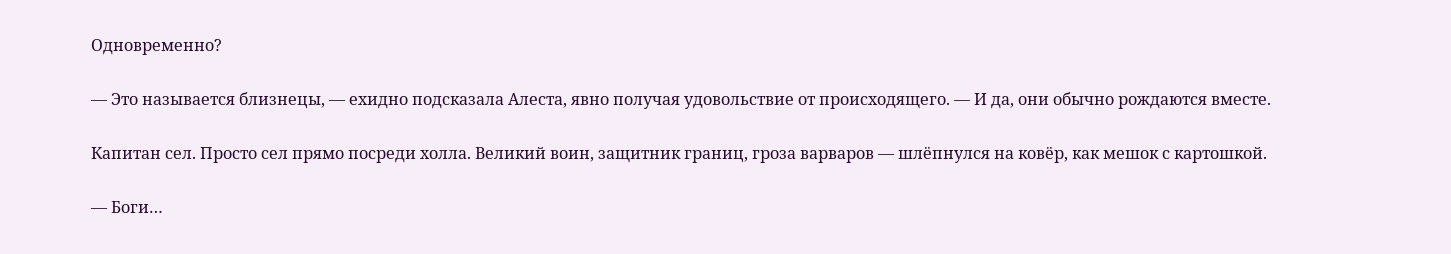Одновременно?

— Это называется близнецы, — ехидно подсказала Алеста, явно получая удовольствие от происходящего. — И да, они обычно рождаются вместе.

Капитан сел. Просто сел прямо посреди холла. Великий воин, защитник границ, гроза варваров — шлёпнулся на ковёр, как мешок с картошкой.

— Боги…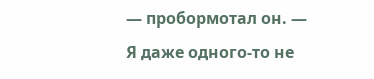— пробормотал он. — Я даже одного-то не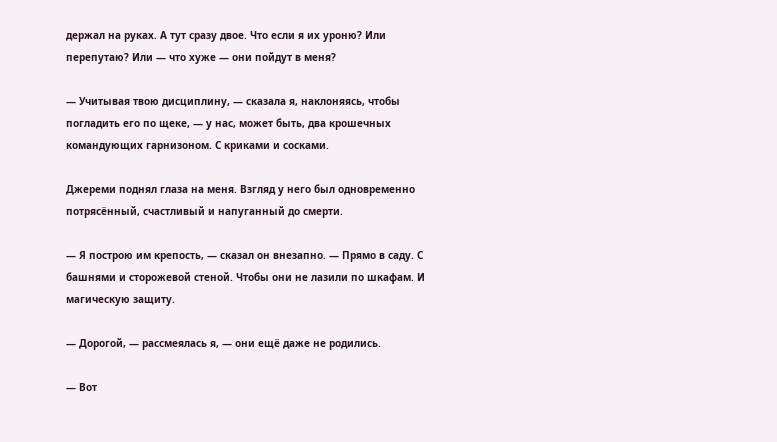держал на руках. А тут сразу двое. Что если я их уроню? Или перепутаю? Или — что хуже — они пойдут в меня?

— Учитывая твою дисциплину, — сказала я, наклоняясь, чтобы погладить его по щеке, — у нас, может быть, два крошечных командующих гарнизоном. С криками и сосками.

Джереми поднял глаза на меня. Взгляд у него был одновременно потрясённый, счастливый и напуганный до смерти.

— Я построю им крепость, — сказал он внезапно. — Прямо в саду. С башнями и сторожевой стеной. Чтобы они не лазили по шкафам. И магическую защиту.

— Дорогой, — рассмеялась я, — они ещё даже не родились.

— Вот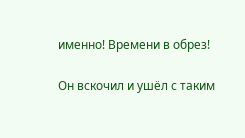именно! Времени в обрез!

Он вскочил и ушёл с таким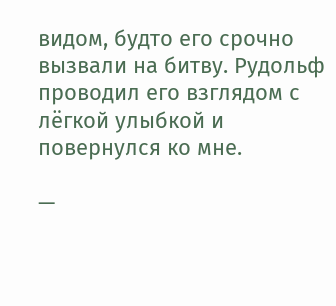видом, будто его срочно вызвали на битву. Рудольф проводил его взглядом с лёгкой улыбкой и повернулся ко мне.

—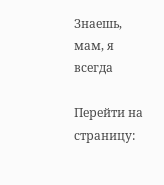Знаешь, мам, я всегда

Перейти на страницу: